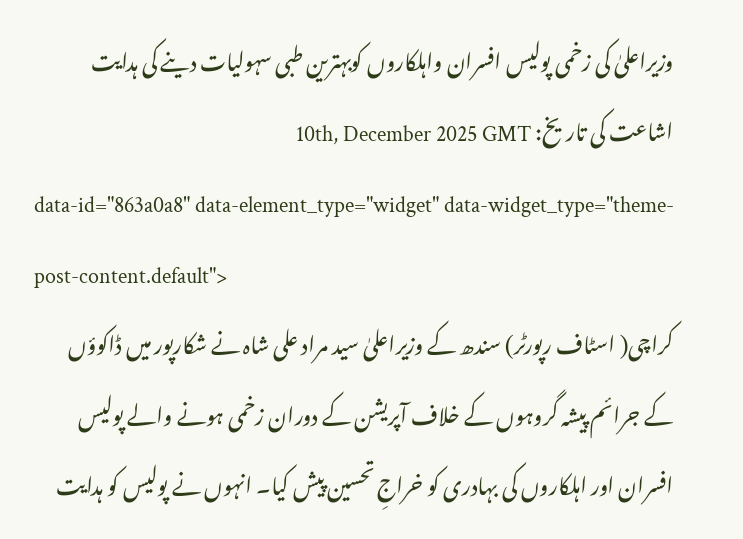وزیراعلیٰ کی زخمی پولیس افسران واہلکاروں کوبہترین طبی سہولیات دینے کی ہدایت
اشاعت کی تاریخ: 10th, December 2025 GMT
data-id="863a0a8" data-element_type="widget" data-widget_type="theme-post-content.default">
کراچی( اسٹاف رپورٹر) سندھ کے وزیراعلیٰ سید مراد علی شاہ نے شکارپور میں ڈاکوؤں کے جرائم پیشہ گروہوں کے خلاف آپریشن کے دوران زخمی ہونے والے پولیس افسران اور اہلکاروں کی بہادری کو خراجِ تحسین پیش کیا۔ انہوں نے پولیس کو ہدایت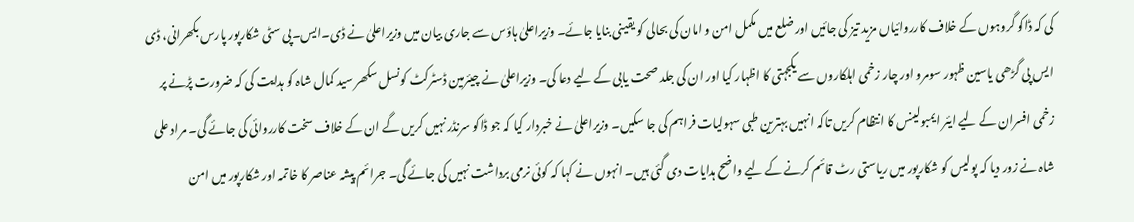کی کہ ڈاکو گروہوں کے خلاف کارروائیاں مزید تیز کی جائیں اور ضلع میں مکمل امن و امان کی بحالی کو یقینی بنایا جائے۔ وزیراعلیٰ ہاؤس سے جاری بیان میں وزیراعلیٰ نے ڈی۔ایس۔پی سٹی شکارپور پارس بکھرانی، ڈی ایس پی گڑھی یاسین ظہور سومرو اور چار زخمی اہلکاروں سے یکجہتی کا اظہار کیا اور ان کی جلد صحت یابی کے لیے دعا کی۔ وزیراعلیٰ نے چیئرمین ڈسٹرکٹ کونسل سکھر سید کمال شاہ کو ہدایت کی کہ ضرورت پڑنے پر زخمی افسران کے لیے ایئر ایمبولینس کا انتظام کریں تاکہ انہیں بہترین طبی سہولیات فراہم کی جا سکیں۔ وزیراعلیٰ نے خبردار کیا کہ جو ڈاکو سرنڈر نہیں کریں گے ان کے خلاف سخت کارروائی کی جائے گی۔ مراد علی شاہ نے زور دیا کہ پولیس کو شکارپور میں ریاستی رٹ قائم کرنے کے لیے واضح ہدایات دی گئی ہیں۔ انہوں نے کہا کہ کوئی نرمی برداشت نہیں کی جائے گی۔ جرائم پیشہ عناصر کا خاتمہ اور شکارپور میں امن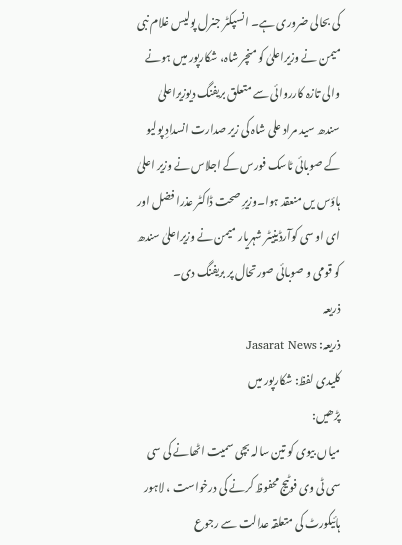کی بحالی ضروری ہے۔ انسپکٹر جنرل پولیس غلام نبی میمن نے وزیراعلیٰ کو منچر شاہ، شکارپور میں ہونے والی تازہ کارروائی سے متعلق بریفنگ دیوزیراعلیٰ سندھ سید مراد علی شاہ کی زیر صدارت انسدادِ پولیو کے صوبائی ٹاسک فورس کے اجلاس نے وزیر اعلیٰ ہاؤس یں منعقد ہوا۔وزیرِ صحت ڈاکٹر عذرا فضل اور ای او سی کوآرڈینیٹر شہریار میمن نے وزیراعلیٰ سندھ کو قومی و صوبائی صورتحال پر بریفنگ دی۔
ذریعہ
ذریعہ: Jasarat News
کلیدی لفظ: شکارپور میں
پڑھیں:
میاں بیوی کو تین سالہ بچی سمیت اٹھانے کی سی سی ٹی وی فوٹیج محفوظ کرنے کی درخواست ، لاہور ہائیکورٹ کی متعلقہ عدالت سے رجوع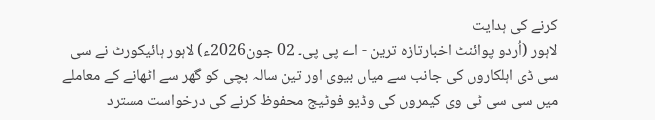کرنے کی ہدایت
لاہور (اُردو پوائنٹ اخبارتازہ ترین - اے پی پی۔ 02 جون2026ء) لاہور ہائیکورٹ نے سی سی ڈی اہلکاروں کی جانب سے میاں بیوی اور تین سالہ بچی کو گھر سے اٹھانے کے معاملے میں سی سی ٹی وی کیمروں کی وڈیو فوٹیج محفوظ کرنے کی درخواست مسترد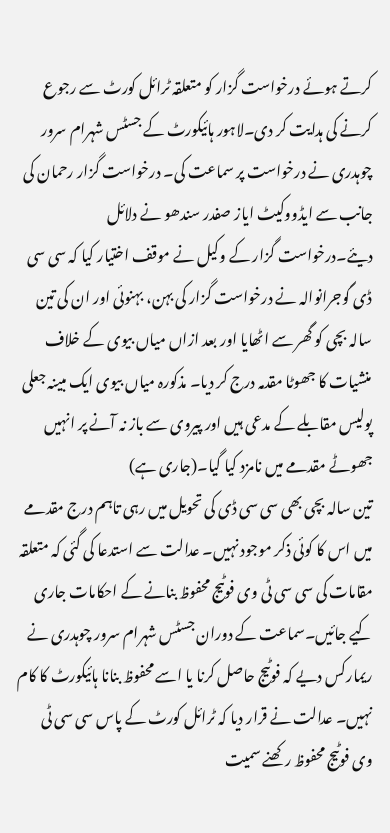کرتے ہوئے درخواست گزار کو متعلقہ ٹرائل کورٹ سے رجوع کرنے کی ہدایت کر دی۔لاہور ہائیکورٹ کے جسٹس شہرام سرور چوہدری نے درخواست پر سماعت کی۔ درخواست گزار رحمان کی جانب سے ایڈووکیٹ ایاز صفدر سندھو نے دلائل دیئے۔درخواست گزار کے وکیل نے موقف اختیار کیا کہ سی سی ڈی گوجرانوالہ نے درخواست گزار کی بہن، بہنوئی اور ان کی تین سالہ بچی کو گھر سے اٹھایا اور بعد ازاں میاں بیوی کے خلاف منشیات کا جھوٹا مقدمہ درج کر دیا۔ مذکورہ میاں بیوی ایک مبینہ جعلی پولیس مقابلے کے مدعی ہیں اور پیروی سے باز نہ آنے پر انہیں جھوٹے مقدمے میں نامزد کیا گیا۔(جاری ہے)
تین سالہ بچی بھی سی سی ڈی کی تحویل میں رہی تاہم درج مقدمے میں اس کا کوئی ذکر موجود نہیں۔ عدالت سے استدعا کی گئی کہ متعلقہ مقامات کی سی سی ٹی وی فوٹیج محفوظ بنانے کے احکامات جاری کیے جائیں۔سماعت کے دوران جسٹس شہرام سرور چوہدری نے ریمارکس دیے کہ فوٹیج حاصل کرنا یا اسے محفوظ بنانا ہائیکورٹ کا کام نہیں۔ عدالت نے قرار دیا کہ ٹرائل کورٹ کے پاس سی سی ٹی وی فوٹیج محفوظ رکھنے سمیت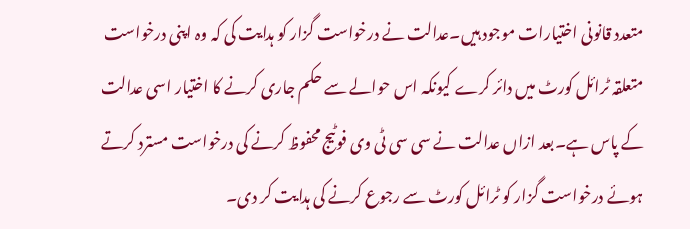متعدد قانونی اختیارات موجود ہیں۔عدالت نے درخواست گزار کو ہدایت کی کہ وہ اپنی درخواست متعلقہ ٹرائل کورٹ میں دائر کرے کیونکہ اس حوالے سے حکم جاری کرنے کا اختیار اسی عدالت کے پاس ہے۔بعد ازاں عدالت نے سی سی ٹی وی فوٹیج محفوظ کرنے کی درخواست مسترد کرتے ہوئے درخواست گزار کو ٹرائل کورٹ سے رجوع کرنے کی ہدایت کر دی۔